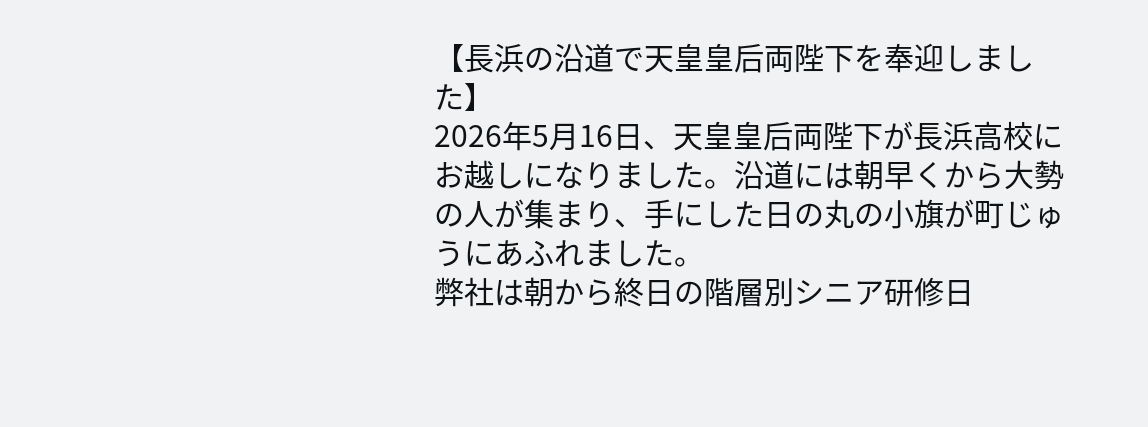【長浜の沿道で天皇皇后両陛下を奉迎しました】
2026年5月16日、天皇皇后両陛下が長浜高校にお越しになりました。沿道には朝早くから大勢の人が集まり、手にした日の丸の小旗が町じゅうにあふれました。
弊社は朝から終日の階層別シニア研修日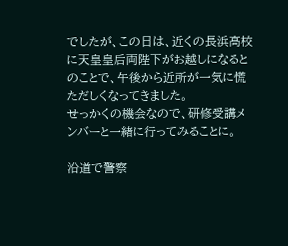でしたが、この日は、近くの長浜高校に天皇皇后両陛下がお越しになるとのことで、午後から近所が一気に慌ただしくなってきました。
せっかくの機会なので、研修受講メンバーと一緒に行ってみることに。

沿道で警察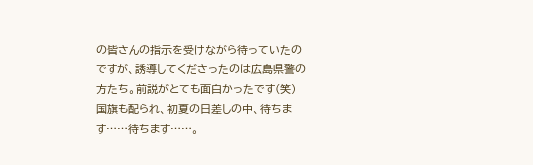の皆さんの指示を受けながら待っていたのですが、誘導してくださったのは広島県警の方たち。前説がとても面白かったです(笑)
国旗も配られ、初夏の日差しの中、待ちます……待ちます……。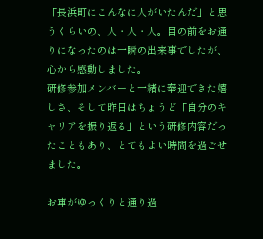「長浜町にこんなに人がいたんだ」と思うくらいの、人・人・人。目の前をお通りになったのは一瞬の出来事でしたが、心から感動しました。
研修参加メンバーと一緒に奉迎できた嬉しさ、そして昨日はちょうど「自分のキャリアを振り返る」という研修内容だったこともあり、とてもよい時間を過ごせました。

お車がゆっくりと通り過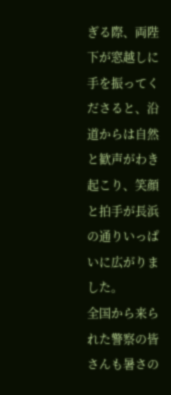ぎる際、両陛下が窓越しに手を振ってくださると、沿道からは自然と歓声がわき起こり、笑顔と拍手が長浜の通りいっぱいに広がりました。
全国から来られた警察の皆さんも暑さの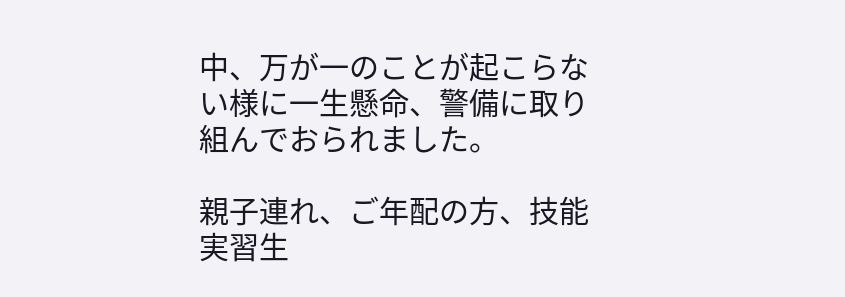中、万が一のことが起こらない様に一生懸命、警備に取り組んでおられました。

親子連れ、ご年配の方、技能実習生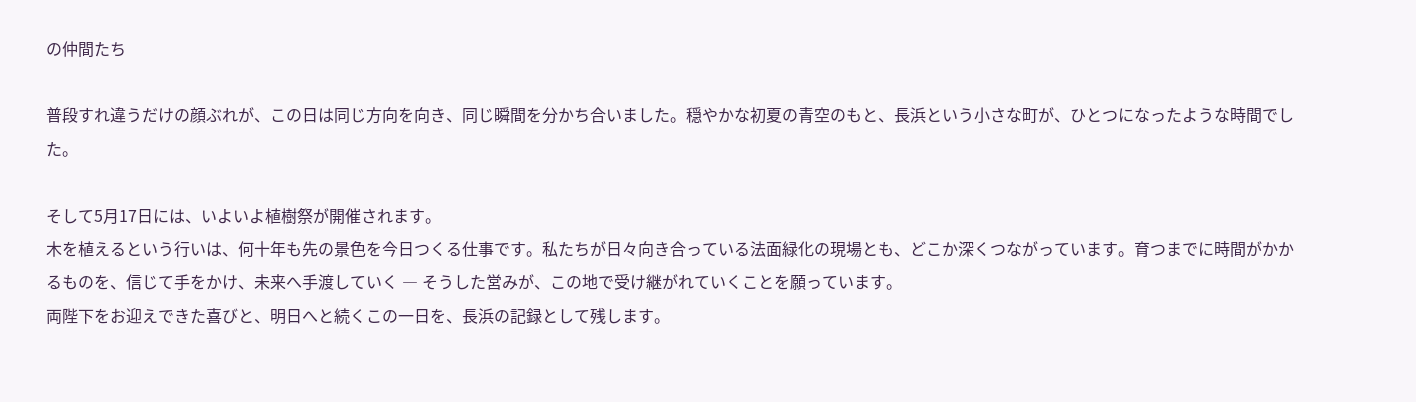の仲間たち

普段すれ違うだけの顔ぶれが、この日は同じ方向を向き、同じ瞬間を分かち合いました。穏やかな初夏の青空のもと、長浜という小さな町が、ひとつになったような時間でした。

そして5月17日には、いよいよ植樹祭が開催されます。
木を植えるという行いは、何十年も先の景色を今日つくる仕事です。私たちが日々向き合っている法面緑化の現場とも、どこか深くつながっています。育つまでに時間がかかるものを、信じて手をかけ、未来へ手渡していく ― そうした営みが、この地で受け継がれていくことを願っています。
両陛下をお迎えできた喜びと、明日へと続くこの一日を、長浜の記録として残します。